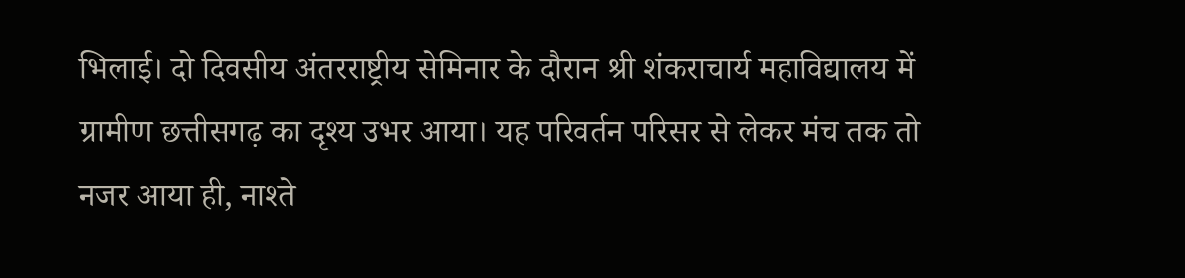भिलाई। दो दिवसीय अंतरराष्ट्रीय सेमिनार के दौरान श्री शंकराचार्य महाविद्यालय में ग्रामीण छत्तीसगढ़ का दृश्य उभर आया। यह परिवर्तन परिसर से लेकर मंच तक तो नजर आया ही, नाश्ते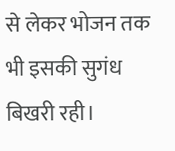से लेकर भोजन तक भी इसकी सुगंध बिखरी रही।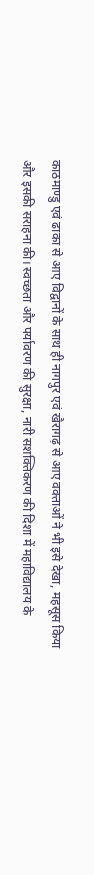काठमाण्डु एवं ढाका से आए विद्वानों के साथ ही नागपुर एवं खैरागढ़ से आए वक्ताओं ने भी इसे देखा, महसूस किया और इसकी सराहना की। स्वच्छता और पर्यावरण की सुरक्षा, नारी सशक्तिकरण की दिशा में महाविद्यालय के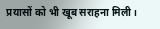प्रयासों को भी खूब सराहना मिली।